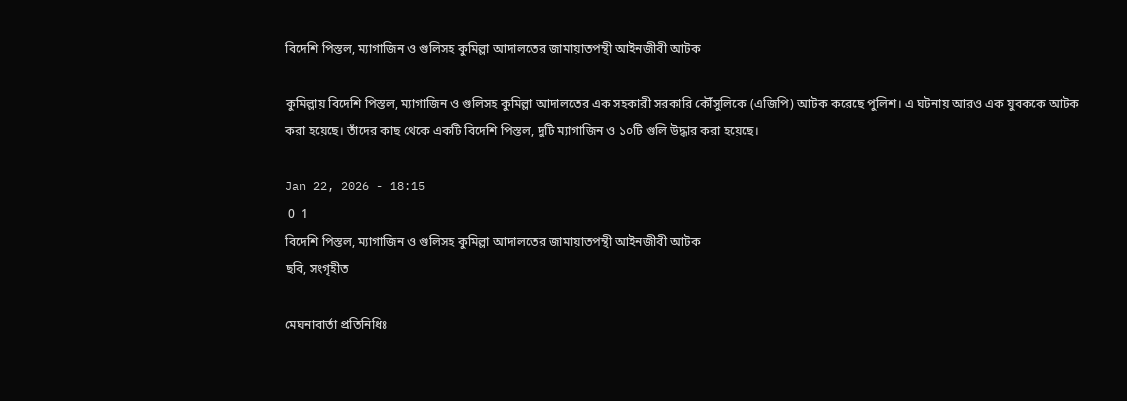বিদেশি পিস্তল, ম্যাগাজিন ও গুলিসহ কুমিল্লা আদালতের জামায়াতপন্থী আইনজীবী আটক

কুমিল্লায় বিদেশি পিস্তল, ম্যাগাজিন ও গুলিসহ কুমিল্লা আদালতের এক সহকারী সরকারি কৌঁসুলিকে (এজিপি) আটক করেছে পুলিশ। এ ঘটনায় আরও এক যুবককে আটক করা হয়েছে। তাঁদের কাছ থেকে একটি বিদেশি পিস্তল, দুটি ম্যাগাজিন ও ১০টি গুলি উদ্ধার করা হয়েছে।

Jan 22, 2026 - 18:15
 0  1
বিদেশি পিস্তল, ম্যাগাজিন ও গুলিসহ কুমিল্লা আদালতের জামায়াতপন্থী আইনজীবী আটক
ছবি, সংগৃহীত

মেঘনাবার্তা প্রতিনিধিঃ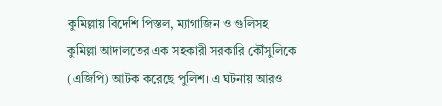কুমিল্লায় বিদেশি পিস্তল, ম্যাগাজিন ও গুলিসহ কুমিল্লা আদালতের এক সহকারী সরকারি কৌঁসুলিকে (এজিপি) আটক করেছে পুলিশ। এ ঘটনায় আরও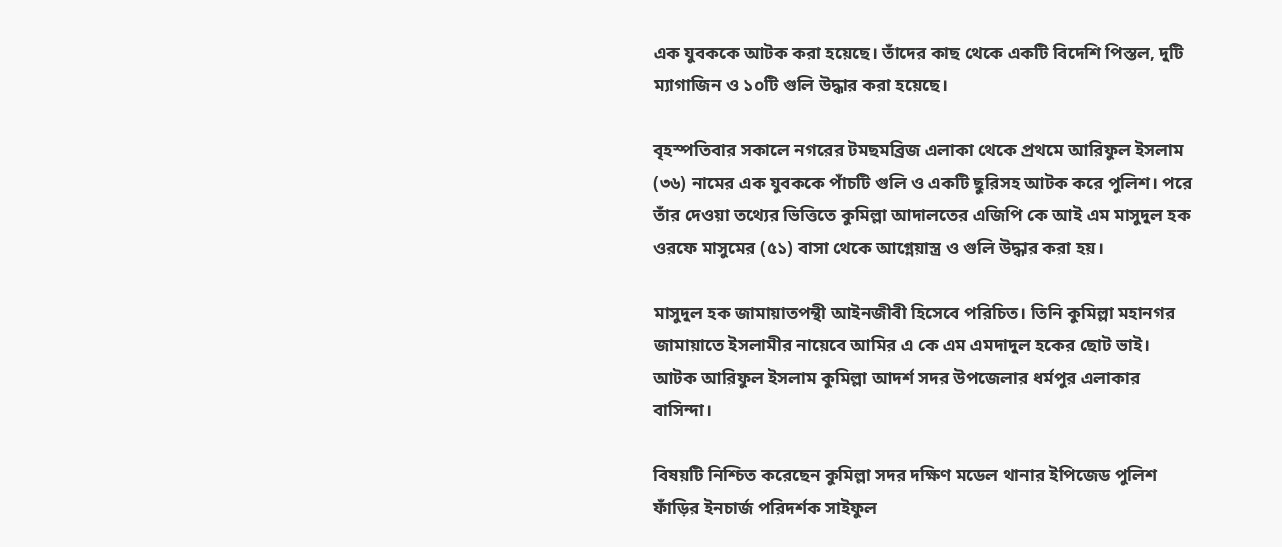এক যুবককে আটক করা হয়েছে। তাঁদের কাছ থেকে একটি বিদেশি পিস্তল, দুটি ম্যাগাজিন ও ১০টি গুলি উদ্ধার করা হয়েছে।

বৃহস্পতিবার সকালে নগরের টমছমব্রিজ এলাকা থেকে প্রথমে আরিফুল ইসলাম (৩৬) নামের এক যুবককে পাঁচটি গুলি ও একটি ছুরিসহ আটক করে পুলিশ। পরে তাঁর দেওয়া তথ্যের ভিত্তিতে কুমিল্লা আদালতের এজিপি কে আই এম মাসুদুল হক ওরফে মাসুমের (৫১) বাসা থেকে আগ্নেয়াস্ত্র ও গুলি উদ্ধার করা হয়।

মাসুদুল হক জামায়াতপন্থী আইনজীবী হিসেবে পরিচিত। তিনি কুমিল্লা মহানগর জামায়াতে ইসলামীর নায়েবে আমির এ কে এম এমদাদুল হকের ছোট ভাই। আটক আরিফুল ইসলাম কুমিল্লা আদর্শ সদর উপজেলার ধর্মপুর এলাকার বাসিন্দা।

বিষয়টি নিশ্চিত করেছেন কুমিল্লা সদর দক্ষিণ মডেল থানার ইপিজেড পুলিশ ফাঁড়ির ইনচার্জ পরিদর্শক সাইফুল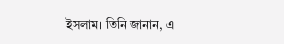ইসলাম। তিনি জানান, এ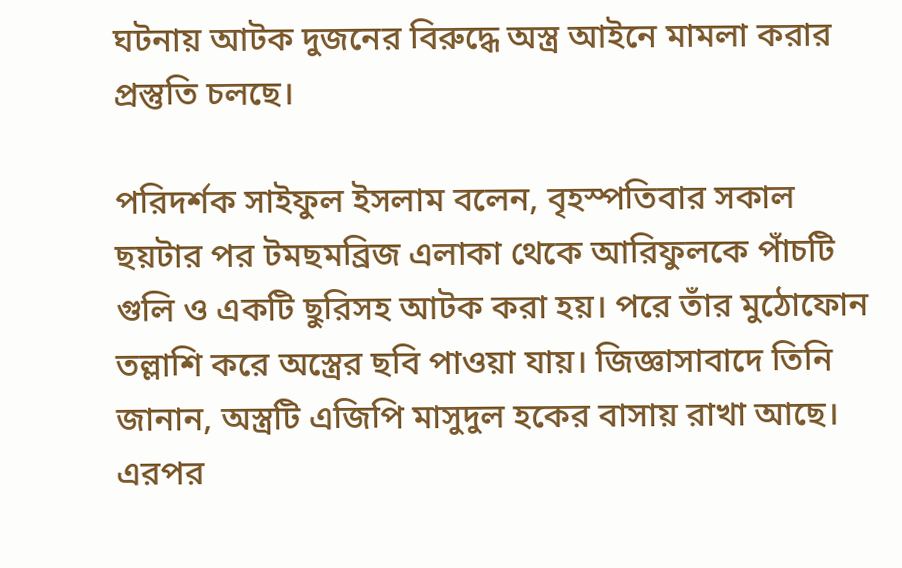ঘটনায় আটক দুজনের বিরুদ্ধে অস্ত্র আইনে মামলা করার প্রস্তুতি চলছে।

পরিদর্শক সাইফুল ইসলাম বলেন, বৃহস্পতিবার সকাল ছয়টার পর টমছমব্রিজ এলাকা থেকে আরিফুলকে পাঁচটি গুলি ও একটি ছুরিসহ আটক করা হয়। পরে তাঁর মুঠোফোন তল্লাশি করে অস্ত্রের ছবি পাওয়া যায়। জিজ্ঞাসাবাদে তিনি জানান, অস্ত্রটি এজিপি মাসুদুল হকের বাসায় রাখা আছে। এরপর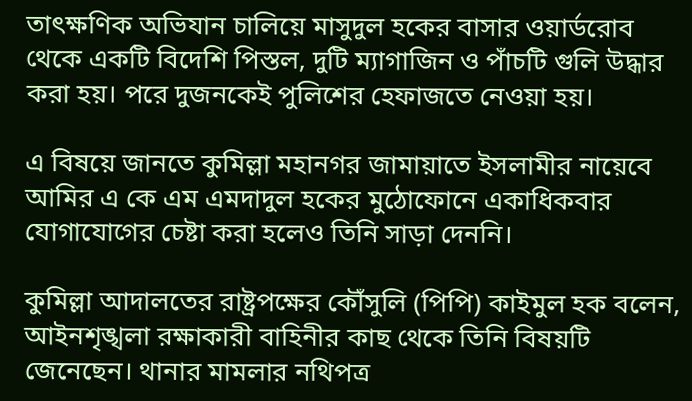তাৎক্ষণিক অভিযান চালিয়ে মাসুদুল হকের বাসার ওয়ার্ডরোব থেকে একটি বিদেশি পিস্তল, দুটি ম্যাগাজিন ও পাঁচটি গুলি উদ্ধার করা হয়। পরে দুজনকেই পুলিশের হেফাজতে নেওয়া হয়।

এ বিষয়ে জানতে কুমিল্লা মহানগর জামায়াতে ইসলামীর নায়েবে আমির এ কে এম এমদাদুল হকের মুঠোফোনে একাধিকবার যোগাযোগের চেষ্টা করা হলেও তিনি সাড়া দেননি।

কুমিল্লা আদালতের রাষ্ট্রপক্ষের কৌঁসুলি (পিপি) কাইমুল হক বলেন, আইনশৃঙ্খলা রক্ষাকারী বাহিনীর কাছ থেকে তিনি বিষয়টি জেনেছেন। থানার মামলার নথিপত্র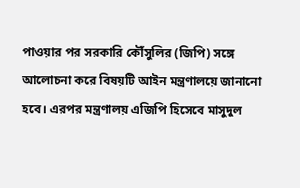পাওয়ার পর সরকারি কৌঁসুলির (জিপি) সঙ্গে আলোচনা করে বিষয়টি আইন মন্ত্রণালয়ে জানানো হবে। এরপর মন্ত্রণালয় এজিপি হিসেবে মাসুদুল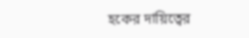হকের দায়িত্বের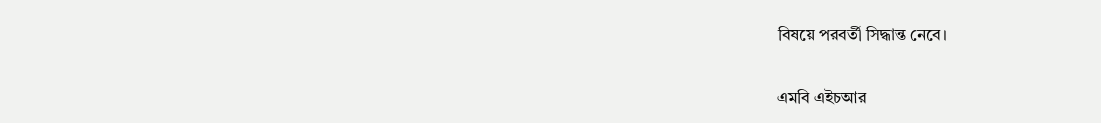বিষয়ে পরবর্তী সিদ্ধান্ত নেবে।

এমবি এইচআর